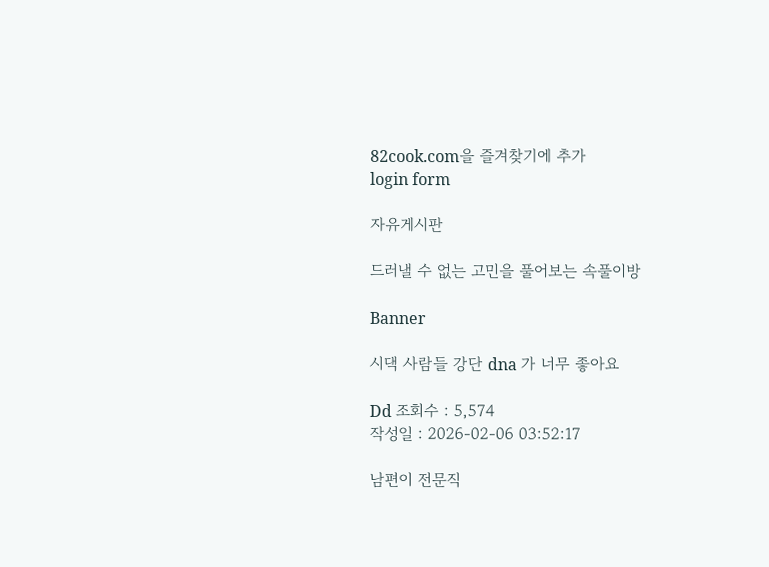82cook.com을 즐겨찾기에 추가
login form

자유게시판

드러낼 수 없는 고민을 풀어보는 속풀이방

Banner

시댁 사람들 강단 dna 가 너무 좋아요

Dd 조회수 : 5,574
작성일 : 2026-02-06 03:52:17

남편이 전문직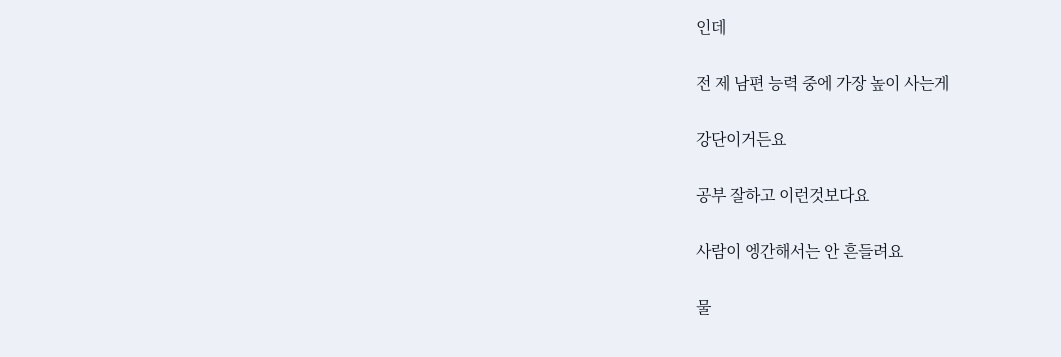인데

전 제 남편 능력 중에 가장 높이 사는게

강단이거든요

공부 잘하고 이런것보다요

사람이 엥간해서는 안 흔들려요

물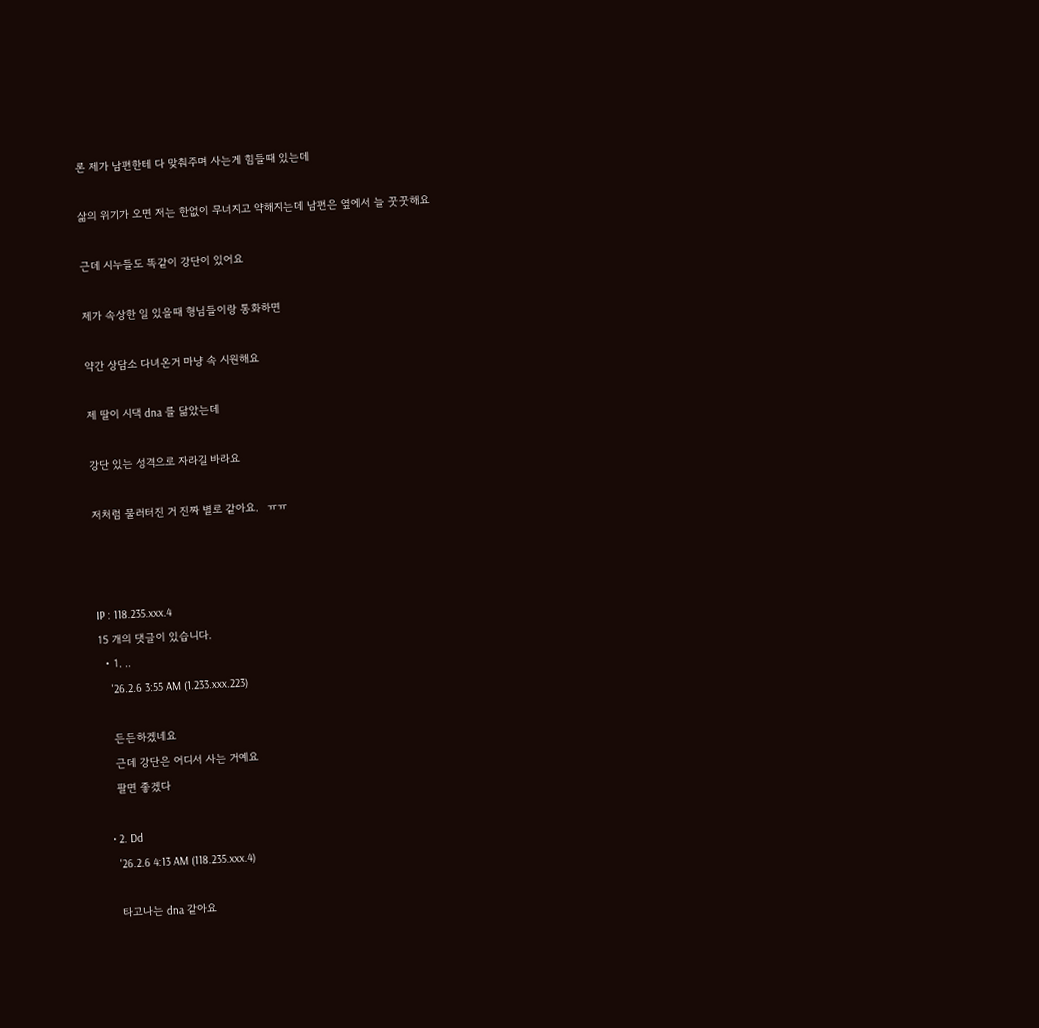론 제가 남편한테 다 맞춰주며 사는게 힘들때 있는데

삶의 위기가 오면 저는 한없이 무너지고 약해지는데 남편은 옆에서 늘 꿋꿋해요

근데 시누들도 똑같이 강단이 있어요

제가 속상한 일 있을때 형님들이랑 통화하면

약간 상담소 다녀온거 마냥 속 시원해요

제 딸이 시댁 dna 를 닮았는데

강단 있는 성격으로 자라길 바라요

저처럼 물러터진 거 진짜 별로 같아요.   ㅠㅠ



IP : 118.235.xxx.4
15 개의 댓글이 있습니다.
  • 1. ..
    '26.2.6 3:55 AM (1.233.xxx.223)

    든든하겠네요
    근데 강단은 어디서 사는 거예요
    팔면 좋겠다

  • 2. Dd
    '26.2.6 4:13 AM (118.235.xxx.4)

    타고나는 dna 같아요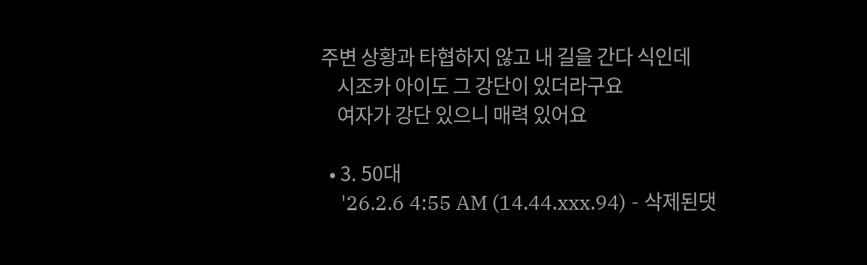주변 상황과 타협하지 않고 내 길을 간다 식인데
    시조카 아이도 그 강단이 있더라구요
    여자가 강단 있으니 매력 있어요

  • 3. 50대
    '26.2.6 4:55 AM (14.44.xxx.94) - 삭제된댓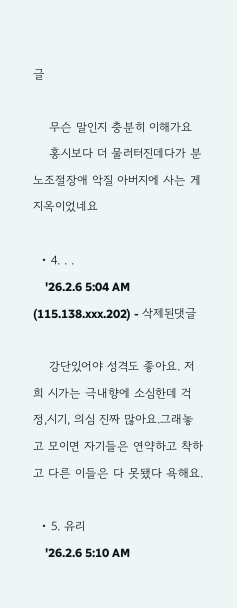글

    무슨 말인지 충분히 이해가요
    홍시보다 더 물러터진데다가 분노조절장애 악질 아버지에 사는 게 지옥이었네요

  • 4. . .
    '26.2.6 5:04 AM (115.138.xxx.202) - 삭제된댓글

    강단있어야 성격도 좋아요. 저희 시가는 극내향에 소심한데 걱정,시기, 의심 진짜 많아요.그래놓고 모이면 자기들은 연약하고 착하고 다른 이들은 다 못됐다 욕해요.

  • 5. 유리
    '26.2.6 5:10 AM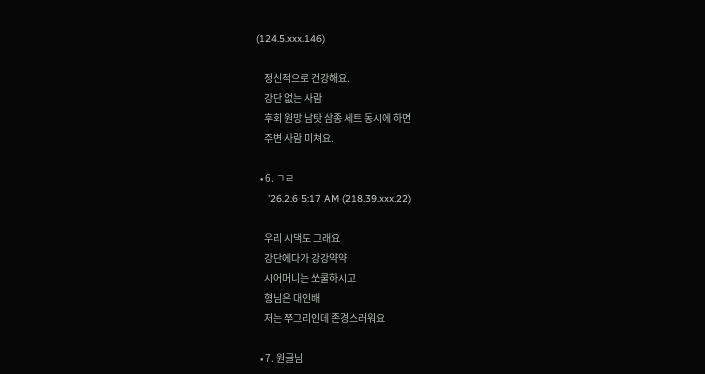(124.5.xxx.146)

    정신적으로 건강해요.
    강단 없는 사람
    후회 원망 남탓 삼종 세트 동시에 하면
    주변 사람 미쳐요.

  • 6. ㄱㄹ
    '26.2.6 5:17 AM (218.39.xxx.22)

    우리 시댁도 그래요
    강단에다가 강강약약
    시어머니는 쏘쿨하시고
    형님은 대인배
    저는 쭈그리인데 존경스러워요

  • 7. 원글님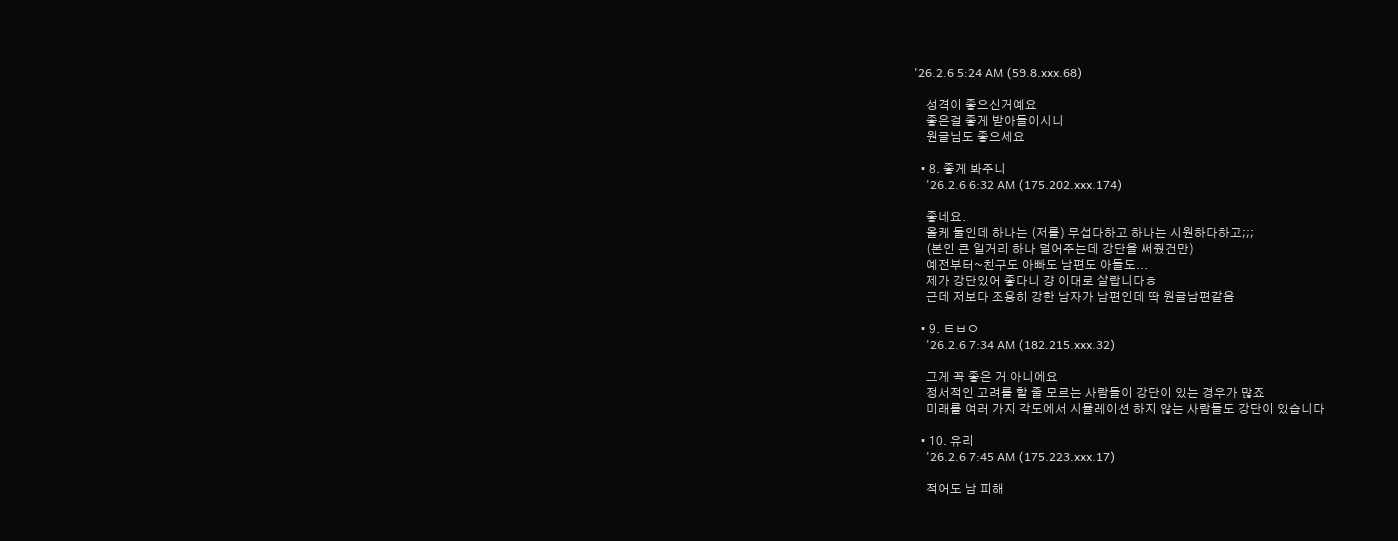'26.2.6 5:24 AM (59.8.xxx.68)

    성격이 좋으신거예요
    좋은걸 좋게 받아들이시니
    원글님도 좋으세요

  • 8. 좋게 봐주니
    '26.2.6 6:32 AM (175.202.xxx.174)

    좋네요.
    올케 둘인데 하나는 (저를) 무섭다하고 하나는 시원하다하고;;;
    (본인 큰 일거리 하나 덜어주는데 강단을 써줬건만)
    예전부터~친구도 아빠도 남편도 아들도...
    제가 강단있어 좋다니 걍 이대로 살랍니다ㅎ
    근데 저보다 조용히 강한 남자가 남편인데 딱 원글남편같음

  • 9. ㅌㅂㅇ
    '26.2.6 7:34 AM (182.215.xxx.32)

    그게 꼭 좋은 거 아니에요
    정서적인 고려를 할 줄 모르는 사람들이 강단이 있는 경우가 많죠
    미래를 여러 가지 각도에서 시뮬레이션 하지 않는 사람들도 강단이 있습니다

  • 10. 유리
    '26.2.6 7:45 AM (175.223.xxx.17)

    적어도 남 피해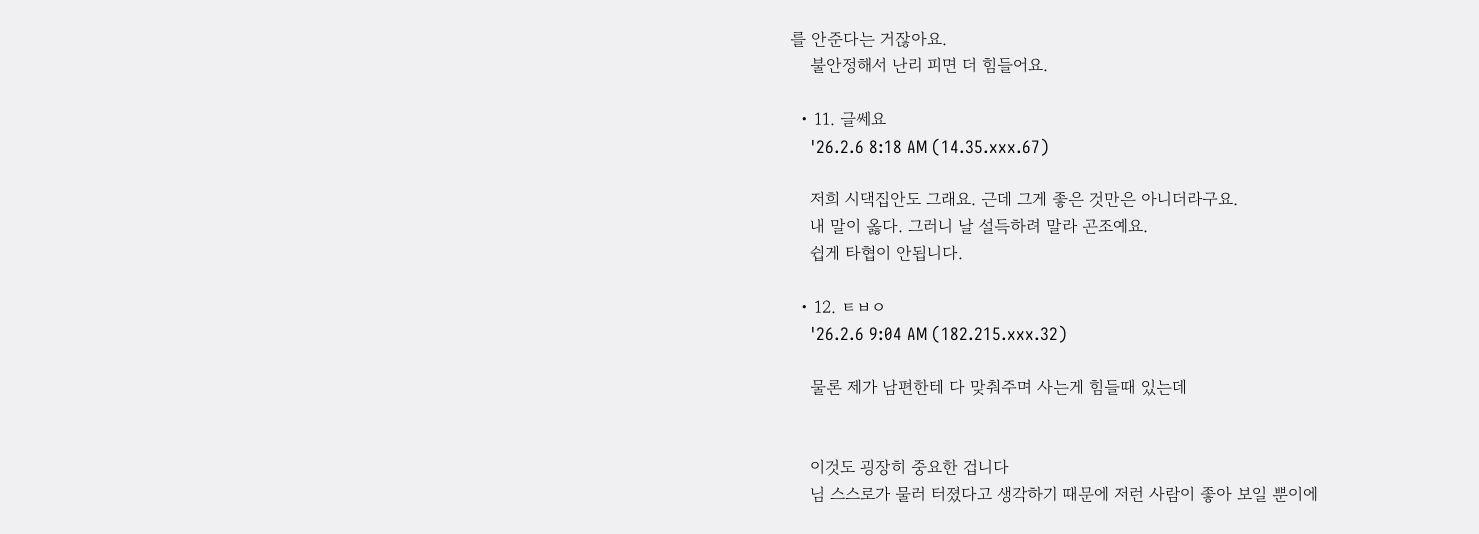를 안준다는 거잖아요.
    불안정해서 난리 피면 더 힘들어요.

  • 11. 글쎄요
    '26.2.6 8:18 AM (14.35.xxx.67)

    저희 시댁집안도 그래요. 근데 그게 좋은 것만은 아니더라구요.
    내 말이 옳다. 그러니 날 설득하려 말라 곤조예요.
    쉽게 타협이 안됩니다.

  • 12. ㅌㅂㅇ
    '26.2.6 9:04 AM (182.215.xxx.32)

    물론 제가 남편한테 다 맞춰주며 사는게 힘들때 있는데


    이것도 굉장히 중요한 겁니다
    님 스스로가 물러 터졌다고 생각하기 때문에 저런 사람이 좋아 보일 뿐이에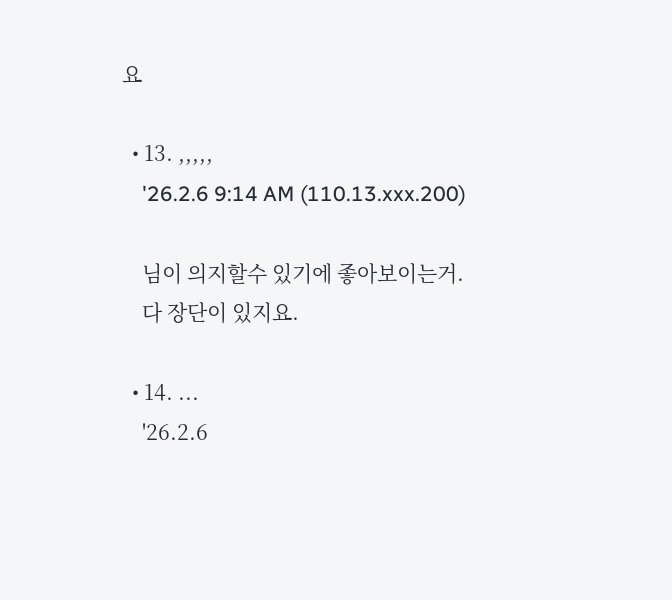요

  • 13. ,,,,,
    '26.2.6 9:14 AM (110.13.xxx.200)

    님이 의지할수 있기에 좋아보이는거.
    다 장단이 있지요.

  • 14. ...
    '26.2.6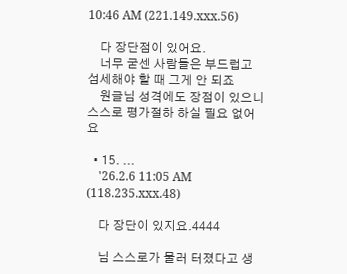10:46 AM (221.149.xxx.56)

    다 장단점이 있어요.
    너무 굳센 사람들은 부드럽고 섬세해야 할 때 그게 안 되죠
    원글님 성격에도 장점이 있으니 스스로 평가절하 하실 필요 없어요

  • 15. ...
    '26.2.6 11:05 AM (118.235.xxx.48)

    다 장단이 있지요.4444

    님 스스로가 물러 터졌다고 생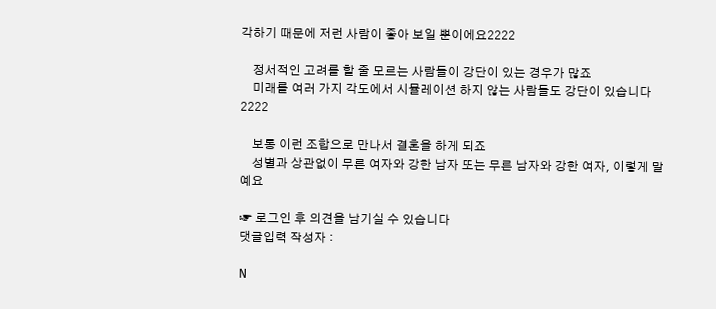각하기 때문에 저런 사람이 좋아 보일 뿐이에요2222

    정서적인 고려를 할 줄 모르는 사람들이 강단이 있는 경우가 많죠
    미래를 여러 가지 각도에서 시뮬레이션 하지 않는 사람들도 강단이 있습니다2222

    보통 이런 조합으로 만나서 결혼을 하게 되죠
    성별과 상관없이 무른 여자와 강한 남자 또는 무른 남자와 강한 여자, 이렇게 말예요

☞ 로그인 후 의견을 남기실 수 있습니다
댓글입력 작성자 :

N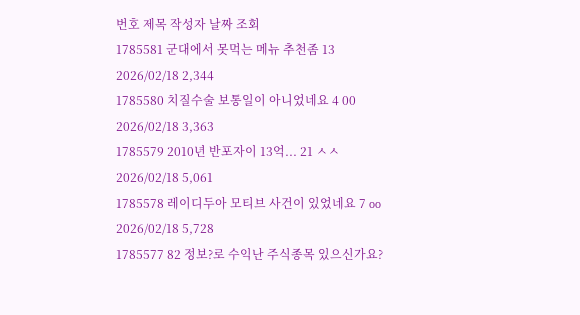번호 제목 작성자 날짜 조회
1785581 군대에서 못먹는 메뉴 추천좀 13 2026/02/18 2,344
1785580 치질수술 보통일이 아니었네요 4 00 2026/02/18 3,363
1785579 2010년 반포자이 13억... 21 ㅅㅅ 2026/02/18 5,061
1785578 레이디두아 모티브 사건이 있었네요 7 oo 2026/02/18 5,728
1785577 82 정보?로 수익난 주식종목 있으신가요?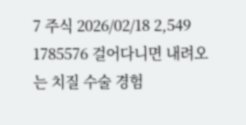7 주식 2026/02/18 2,549
1785576 걸어다니면 내려오는 치질 수술 경험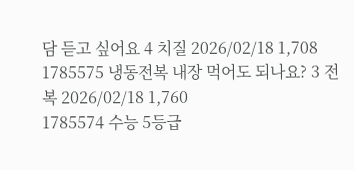담 듣고 싶어요 4 치질 2026/02/18 1,708
1785575 냉동전복 내장 먹어도 되나요? 3 전복 2026/02/18 1,760
1785574 수능 5등급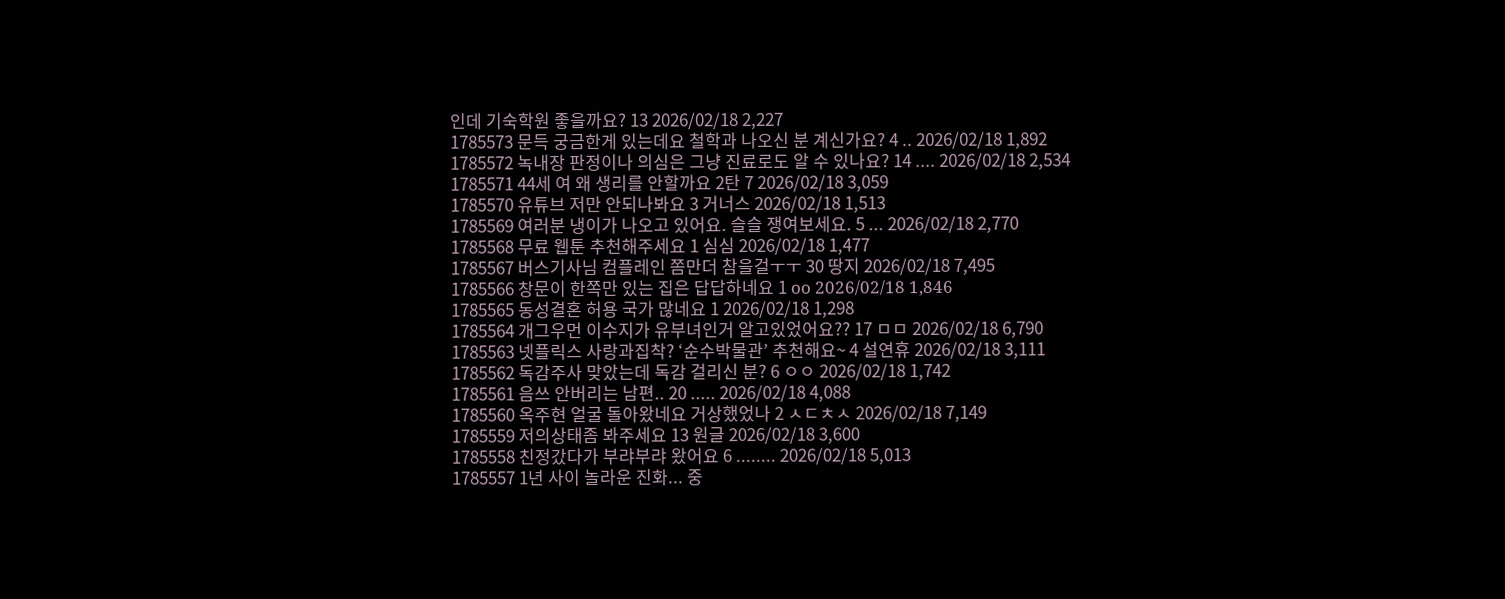인데 기숙학원 좋을까요? 13 2026/02/18 2,227
1785573 문득 궁금한게 있는데요 철학과 나오신 분 계신가요? 4 .. 2026/02/18 1,892
1785572 녹내장 판정이나 의심은 그냥 진료로도 알 수 있나요? 14 .... 2026/02/18 2,534
1785571 44세 여 왜 생리를 안할까요 2탄 7 2026/02/18 3,059
1785570 유튜브 저만 안되나봐요 3 거너스 2026/02/18 1,513
1785569 여러분 냉이가 나오고 있어요. 슬슬 쟁여보세요. 5 ... 2026/02/18 2,770
1785568 무료 웹툰 추천해주세요 1 심심 2026/02/18 1,477
1785567 버스기사님 컴플레인 쫌만더 참을걸ㅜㅜ 30 땅지 2026/02/18 7,495
1785566 창문이 한쪽만 있는 집은 답답하네요 1 oo 2026/02/18 1,846
1785565 동성결혼 허용 국가 많네요 1 2026/02/18 1,298
1785564 개그우먼 이수지가 유부녀인거 알고있었어요?? 17 ㅁㅁ 2026/02/18 6,790
1785563 넷플릭스 사랑과집착? ‘순수박물관’ 추천해요~ 4 설연휴 2026/02/18 3,111
1785562 독감주사 맞았는데 독감 걸리신 분? 6 ㅇㅇ 2026/02/18 1,742
1785561 음쓰 안버리는 남편.. 20 ..... 2026/02/18 4,088
1785560 옥주현 얼굴 돌아왔네요 거상했었나 2 ㅅㄷㅊㅅ 2026/02/18 7,149
1785559 저의상태좀 봐주세요 13 원글 2026/02/18 3,600
1785558 친정갔다가 부랴부랴 왔어요 6 ........ 2026/02/18 5,013
1785557 1년 사이 놀라운 진화... 중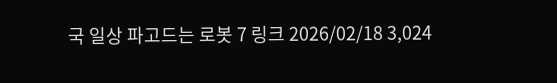국 일상 파고드는 로봇 7 링크 2026/02/18 3,024